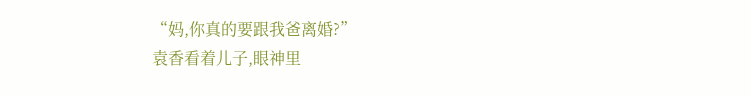“妈,你真的要跟我爸离婚?”
袁香看着儿子,眼神里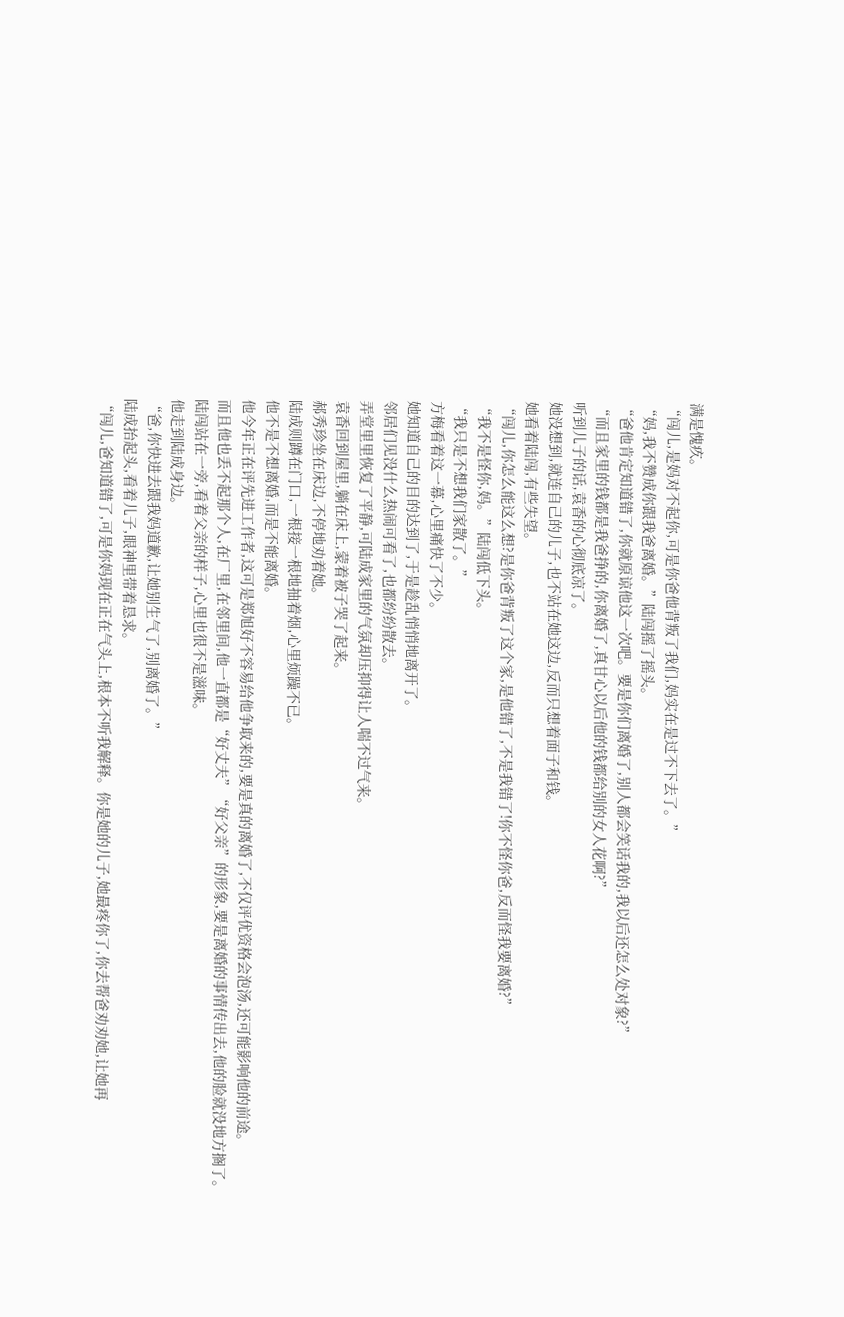满是愧疚。
“闯儿,是妈对不起你,可是你爸他背叛了我们,妈实在是过不下去了。”
“妈,我不赞成你跟我爸离婚。”陆闯摇了摇头。
“爸他肯定知道错了,你就原谅他这一次吧。要是你们离婚了,别人都会笑话我的,我以后还怎么处对象?”
“而且家里的钱都是我爸挣的,你离婚了,真甘心以后他的钱都给别的女人花啊?”
听到儿子的话,袁香的心彻底凉了。
她没想到,就连自己的儿子,也不站在她这边,反而只想着面子和钱。
她看着陆闯,有些失望。
“闯儿,你怎么能这么想?是你爸背叛了这个家,是他错了,不是我错了!你不怪你爸,反而怪我要离婚?”
“我不是怪你,妈。”陆闯低下头。
“我只是不想我们家散了。”
方梅看着这一幕,心里痛快了不少。
她知道自己的目的达到了,于是趁乱悄悄地离开了。
邻居们见没什么热闹可看了,也都纷纷散去。
弄堂里里恢复了平静,可陆成家里的气氛却压抑得让人喘不过气来。
袁香回到屋里,躺在床上,蒙着被子哭了起来。
郝秀珍坐在床边,不停地劝着她。
陆成则蹲在门口,一根接一根地抽着烟,心里烦躁不已。
他不是不想离婚,而是不能离婚。
他今年正在评先进工作者,这可是郑旭好不容易给他争取来的,要是真的离婚了,不仅评优资格会泡汤,还可能影响他的前途。
而且他也丢不起那个人,在厂里,在邻里间,他一直都是“好丈夫”“好父亲”的形象,要是离婚的事情传出去,他的脸就没地方搁了。
陆闯站在一旁,看着父亲的样子,心里也很不是滋味。
他走到陆成身边。
“爸,你快进去跟我妈道歉,让她别生气了,别离婚了。”
陆成抬起头,看着儿子,眼神里带着恳求。
“闯儿,爸知道错了,可是你妈现在正在气头上,根本不听我解释。你是她的儿子,她最疼你了,你去帮爸劝劝她,让她再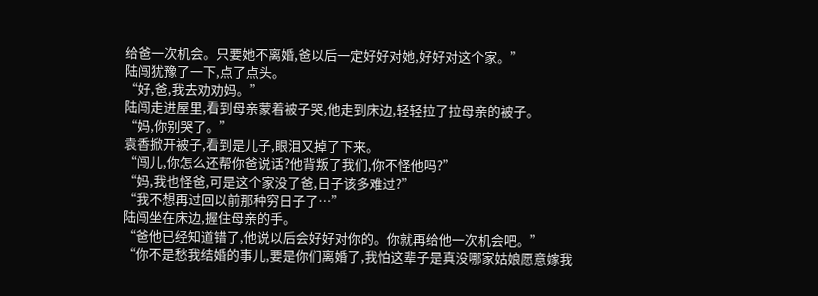给爸一次机会。只要她不离婚,爸以后一定好好对她,好好对这个家。”
陆闯犹豫了一下,点了点头。
“好,爸,我去劝劝妈。”
陆闯走进屋里,看到母亲蒙着被子哭,他走到床边,轻轻拉了拉母亲的被子。
“妈,你别哭了。”
袁香掀开被子,看到是儿子,眼泪又掉了下来。
“闯儿,你怎么还帮你爸说话?他背叛了我们,你不怪他吗?”
“妈,我也怪爸,可是这个家没了爸,日子该多难过?”
“我不想再过回以前那种穷日子了…”
陆闯坐在床边,握住母亲的手。
“爸他已经知道错了,他说以后会好好对你的。你就再给他一次机会吧。”
“你不是愁我结婚的事儿,要是你们离婚了,我怕这辈子是真没哪家姑娘愿意嫁我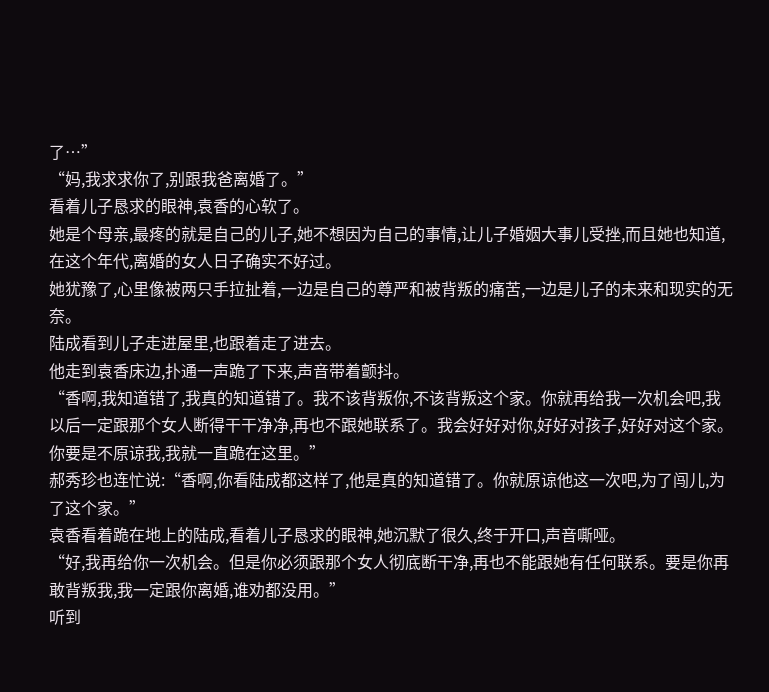了…”
“妈,我求求你了,别跟我爸离婚了。”
看着儿子恳求的眼神,袁香的心软了。
她是个母亲,最疼的就是自己的儿子,她不想因为自己的事情,让儿子婚姻大事儿受挫,而且她也知道,在这个年代,离婚的女人日子确实不好过。
她犹豫了,心里像被两只手拉扯着,一边是自己的尊严和被背叛的痛苦,一边是儿子的未来和现实的无奈。
陆成看到儿子走进屋里,也跟着走了进去。
他走到袁香床边,扑通一声跪了下来,声音带着颤抖。
“香啊,我知道错了,我真的知道错了。我不该背叛你,不该背叛这个家。你就再给我一次机会吧,我以后一定跟那个女人断得干干净净,再也不跟她联系了。我会好好对你,好好对孩子,好好对这个家。你要是不原谅我,我就一直跪在这里。”
郝秀珍也连忙说:“香啊,你看陆成都这样了,他是真的知道错了。你就原谅他这一次吧,为了闯儿,为了这个家。”
袁香看着跪在地上的陆成,看着儿子恳求的眼神,她沉默了很久,终于开口,声音嘶哑。
“好,我再给你一次机会。但是你必须跟那个女人彻底断干净,再也不能跟她有任何联系。要是你再敢背叛我,我一定跟你离婚,谁劝都没用。”
听到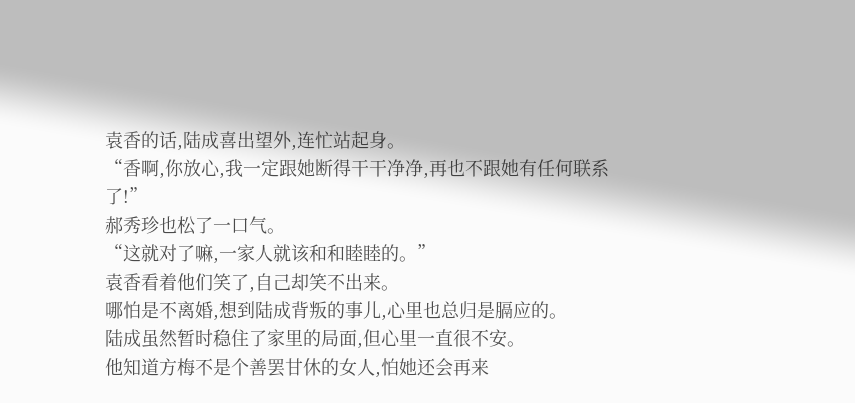袁香的话,陆成喜出望外,连忙站起身。
“香啊,你放心,我一定跟她断得干干净净,再也不跟她有任何联系了!”
郝秀珍也松了一口气。
“这就对了嘛,一家人就该和和睦睦的。”
袁香看着他们笑了,自己却笑不出来。
哪怕是不离婚,想到陆成背叛的事儿,心里也总归是膈应的。
陆成虽然暂时稳住了家里的局面,但心里一直很不安。
他知道方梅不是个善罢甘休的女人,怕她还会再来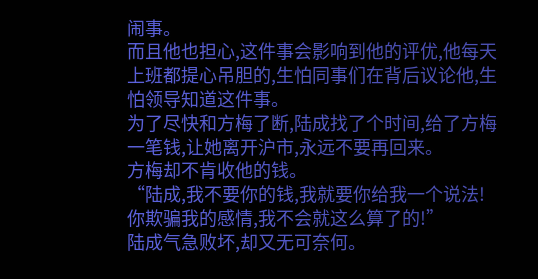闹事。
而且他也担心,这件事会影响到他的评优,他每天上班都提心吊胆的,生怕同事们在背后议论他,生怕领导知道这件事。
为了尽快和方梅了断,陆成找了个时间,给了方梅一笔钱,让她离开沪市,永远不要再回来。
方梅却不肯收他的钱。
“陆成,我不要你的钱,我就要你给我一个说法!你欺骗我的感情,我不会就这么算了的!”
陆成气急败坏,却又无可奈何。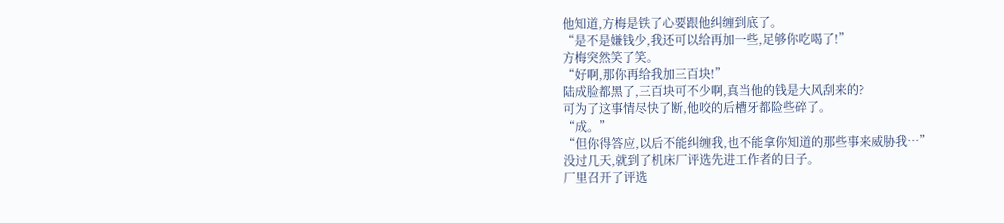他知道,方梅是铁了心要跟他纠缠到底了。
“是不是嫌钱少,我还可以给再加一些,足够你吃喝了!”
方梅突然笑了笑。
“好啊,那你再给我加三百块!”
陆成脸都黑了,三百块可不少啊,真当他的钱是大风刮来的?
可为了这事情尽快了断,他咬的后槽牙都险些碎了。
“成。”
“但你得答应,以后不能纠缠我,也不能拿你知道的那些事来威胁我…”
没过几天,就到了机床厂评选先进工作者的日子。
厂里召开了评选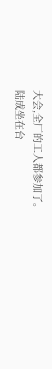大会,全厂的工人都参加了。
陆成坐在台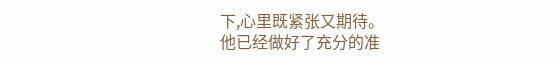下,心里既紧张又期待。
他已经做好了充分的准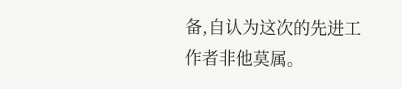备,自认为这次的先进工作者非他莫属。